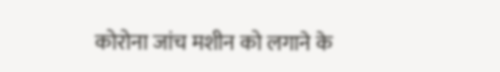कोरोना जांच मशीन को लगाने के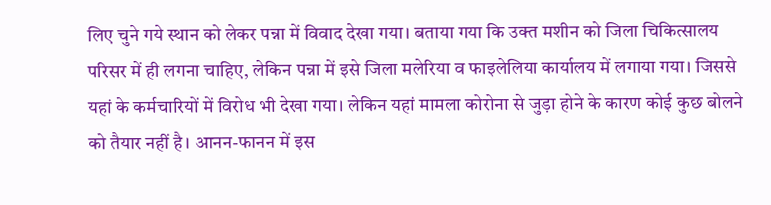लिए चुने गये स्थान को लेकर पन्ना में विवाद देखा गया। बताया गया कि उक्त मशीन को जिला चिकित्सालय परिसर में ही लगना चाहिए, लेकिन पन्ना में इसे जिला मलेरिया व फाइलेलिया कार्यालय में लगाया गया। जिससे यहां के कर्मचारियों में विरोध भी देखा गया। लेकिन यहां मामला कोरोना से जुड़ा होने के कारण कोई कुछ बोलने को तैयार नहीं है। आनन-फानन में इस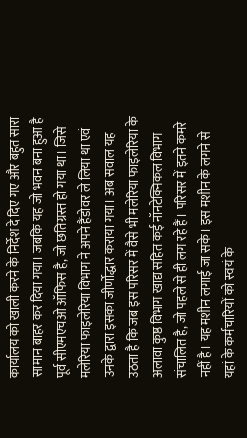कार्यालय को खाली करने के निर्देश दे दिए गए और बहुत सारा सामान बाहर कर दिया गया। जबकि यह जो भवन बना हुआ है पूर्व सीएमएचओ ऑफिस है, जो छतिग्रस्त हो गया था। जिसे मलेरिया फाइलेरिया विभाग ने अपने हैंडोवर ले लिया था एवं उनके द्वारा इसका जीर्णोद्धार कराया गया। अब सवाल यह उठता है कि जब इस परिसर में वैसे भी मलेरिया फाइलेरिया के अलावा कुष्ठ विभाग खाद्य सहित कई नॉनटेक्निकल विभाग संचालित है, जो पहले से ही लग रहे हैं। परिसर में इतने कमरे नहीं है। यह मशीन लगाई जा सके। इस मशीन के लगने से यहां के कर्मचारियों को स्वयं के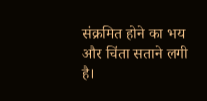संक्रमित होने का भय और चिंता सताने लगी है।